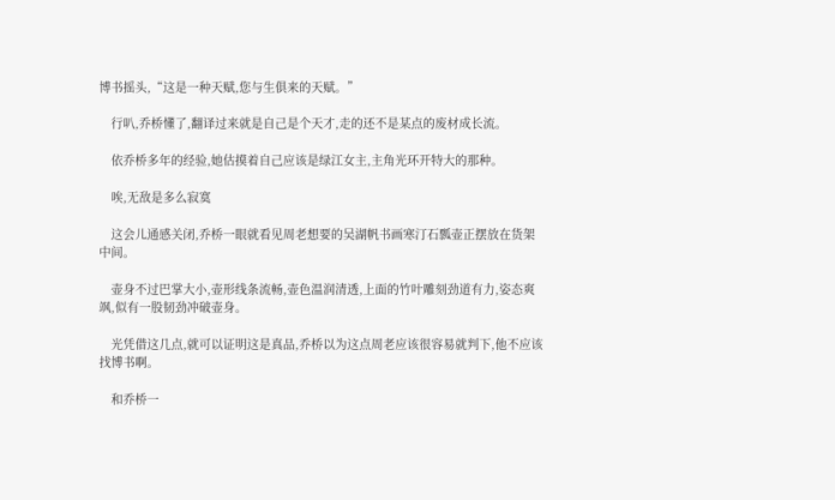博书摇头,“这是一种天赋,您与生俱来的天赋。”

    行叭,乔桥懂了,翻译过来就是自己是个天才,走的还不是某点的废材成长流。

    依乔桥多年的经验,她估摸着自己应该是绿江女主,主角光环开特大的那种。

    唉,无敌是多么寂寞

    这会儿通感关闭,乔桥一眼就看见周老想要的吴湖帆书画寒汀石瓢壶正摆放在货架中间。

    壶身不过巴掌大小,壶形线条流畅,壶色温润清透,上面的竹叶雕刻劲道有力,姿态爽飒,似有一股韧劲冲破壶身。

    光凭借这几点,就可以证明这是真品,乔桥以为这点周老应该很容易就判下,他不应该找博书啊。

    和乔桥一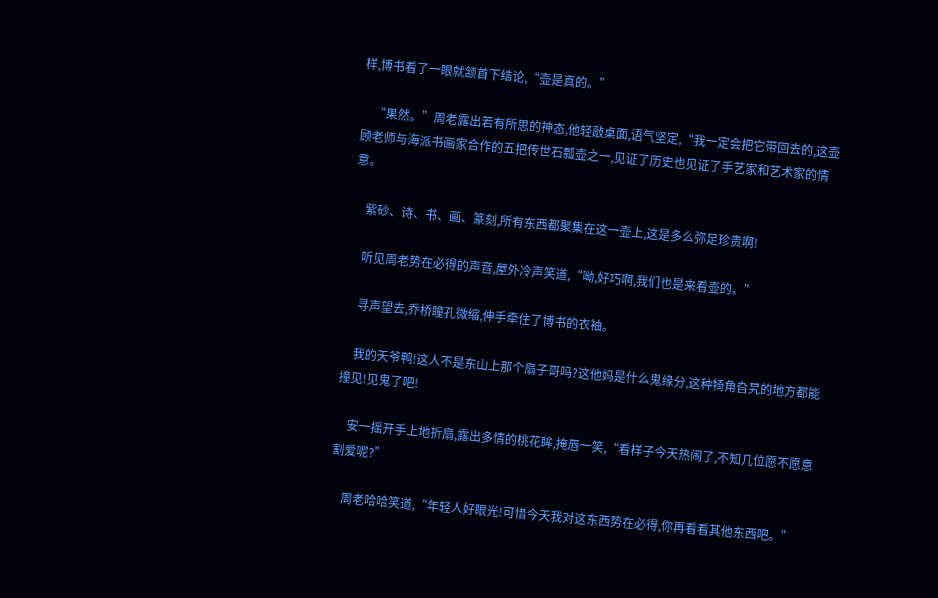样,博书看了一眼就颔首下结论,“壶是真的。”

    “果然。”周老露出若有所思的神态,他轻敲桌面,语气坚定,“我一定会把它带回去的,这壶顾老师与海派书画家合作的五把传世石瓢壶之一,见证了历史也见证了手艺家和艺术家的情意。

    紫砂、诗、书、画、篆刻,所有东西都聚集在这一壶上,这是多么弥足珍贵啊!

    听见周老势在必得的声音,屋外冷声笑道,“呦,好巧啊,我们也是来看壶的。”

    寻声望去,乔桥瞳孔微缩,伸手牵住了博书的衣袖。

    我的天爷鸭!这人不是东山上那个扇子哥吗?这他妈是什么鬼缘分,这种犄角旮旯的地方都能撞见!见鬼了吧!

    安一摇开手上地折扇,露出多情的桃花眸,掩唇一笑,“看样子今天热闹了,不知几位愿不愿意割爱呢?”

    周老哈哈笑道,“年轻人好眼光!可惜今天我对这东西势在必得,你再看看其他东西吧。”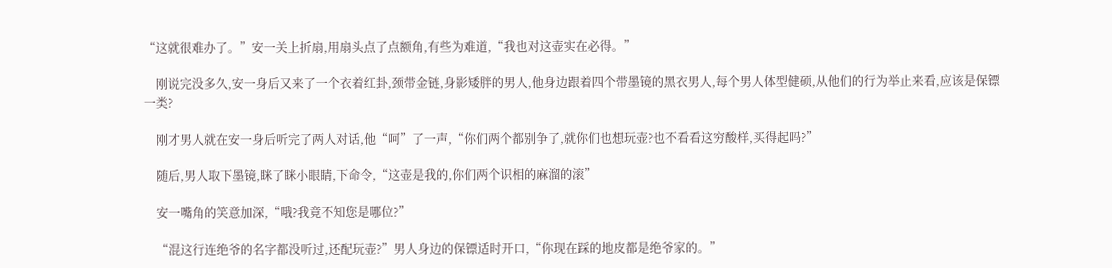“这就很难办了。”安一关上折扇,用扇头点了点额角,有些为难道,“我也对这壶实在必得。”

    刚说完没多久,安一身后又来了一个衣着红卦,颈带金链,身影矮胖的男人,他身边跟着四个带墨镜的黑衣男人,每个男人体型健硕,从他们的行为举止来看,应该是保镖一类?

    刚才男人就在安一身后听完了两人对话,他“呵”了一声,“你们两个都别争了,就你们也想玩壶?也不看看这穷酸样,买得起吗?”

    随后,男人取下墨镜,眯了眯小眼睛,下命令,“这壶是我的,你们两个识相的麻溜的滚”

    安一嘴角的笑意加深,“哦?我竟不知您是哪位?”

    “混这行连绝爷的名字都没听过,还配玩壶?”男人身边的保镖适时开口,“你现在踩的地皮都是绝爷家的。”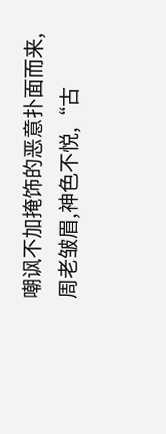嘲讽不加掩饰的恶意扑面而来,周老皱眉,神色不悦,“古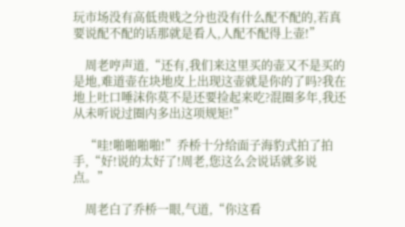玩市场没有高低贵贱之分也没有什么配不配的,若真要说配不配的话那就是看人,人配不配得上壶!”

    周老哼声道,“还有,我们来这里买的壶又不是买的是地,难道壶在块地皮上出现这壶就是你的了吗?我在地上吐口唾沫你莫不是还要捡起来吃?混圈多年,我还从未听说过圈内多出这项规矩!”

    “哇!啪啪啪啪!”乔桥十分给面子海豹式拍了拍手,“好!说的太好了!周老,您这么会说话就多说点。”

    周老白了乔桥一眼,气道,“你这看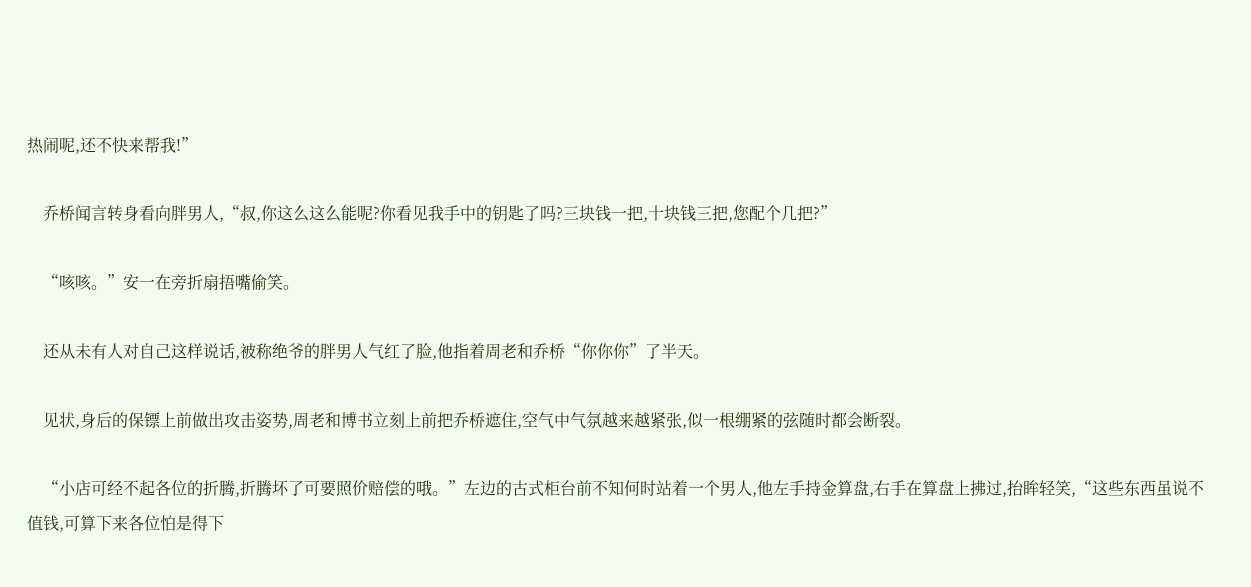热闹呢,还不快来帮我!”

    乔桥闻言转身看向胖男人,“叔,你这么这么能呢?你看见我手中的钥匙了吗?三块钱一把,十块钱三把,您配个几把?”

    “咳咳。”安一在旁折扇捂嘴偷笑。

    还从未有人对自己这样说话,被称绝爷的胖男人气红了脸,他指着周老和乔桥“你你你”了半天。

    见状,身后的保镖上前做出攻击姿势,周老和博书立刻上前把乔桥遮住,空气中气氛越来越紧张,似一根绷紧的弦随时都会断裂。

    “小店可经不起各位的折腾,折腾坏了可要照价赔偿的哦。”左边的古式柜台前不知何时站着一个男人,他左手持金算盘,右手在算盘上拂过,抬眸轻笑,“这些东西虽说不值钱,可算下来各位怕是得下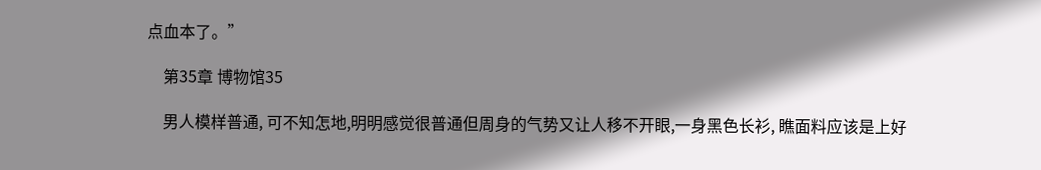点血本了。”

    第35章 博物馆35

    男人模样普通, 可不知怎地,明明感觉很普通但周身的气势又让人移不开眼,一身黑色长衫, 瞧面料应该是上好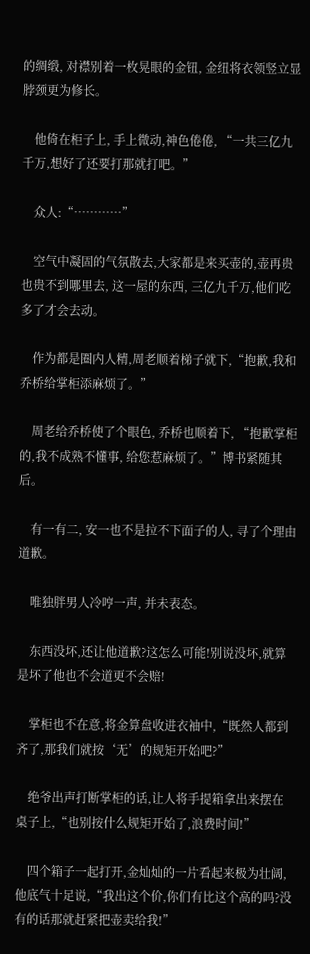的绸缎, 对襟别着一枚晃眼的金钮, 金纽将衣领竖立显脖颈更为修长。

    他倚在柜子上, 手上微动,神色倦倦, “一共三亿九千万,想好了还要打那就打吧。”

    众人:“…………”

    空气中凝固的气氛散去,大家都是来买壶的,壶再贵也贵不到哪里去, 这一屋的东西, 三亿九千万,他们吃多了才会去动。

    作为都是圈内人精,周老顺着梯子就下,“抱歉,我和乔桥给掌柜添麻烦了。”

    周老给乔桥使了个眼色, 乔桥也顺着下, “抱歉掌柜的,我不成熟不懂事, 给您惹麻烦了。”博书紧随其后。

    有一有二, 安一也不是拉不下面子的人, 寻了个理由道歉。

    唯独胖男人冷哼一声, 并未表态。

    东西没坏,还让他道歉?这怎么可能!别说没坏,就算是坏了他也不会道更不会赔!

    掌柜也不在意,将金算盘收进衣袖中,“既然人都到齐了,那我们就按‘无’的规矩开始吧?”

    绝爷出声打断掌柜的话,让人将手提箱拿出来摆在桌子上,“也别按什么规矩开始了,浪费时间!”

    四个箱子一起打开,金灿灿的一片看起来极为壮阔,他底气十足说,“我出这个价,你们有比这个高的吗?没有的话那就赶紧把壶卖给我!”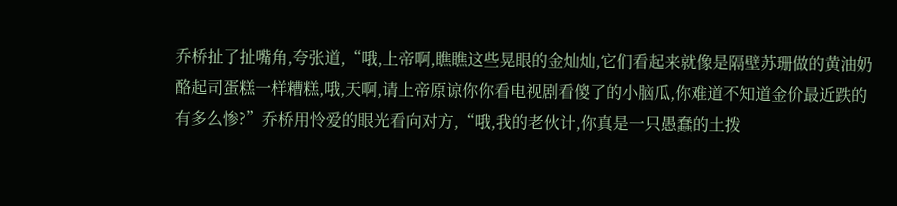乔桥扯了扯嘴角,夸张道,“哦,上帝啊,瞧瞧这些晃眼的金灿灿,它们看起来就像是隔壁苏珊做的黄油奶酪起司蛋糕一样糟糕,哦,天啊,请上帝原谅你你看电视剧看傻了的小脑瓜,你难道不知道金价最近跌的有多么惨?”乔桥用怜爱的眼光看向对方,“哦,我的老伙计,你真是一只愚蠢的土拨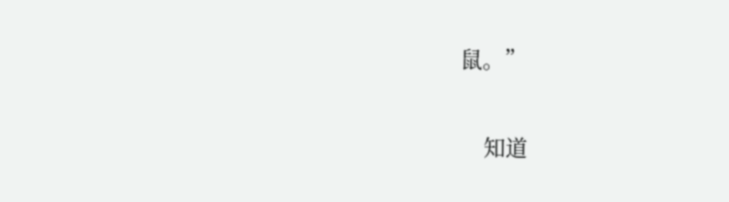鼠。”

    知道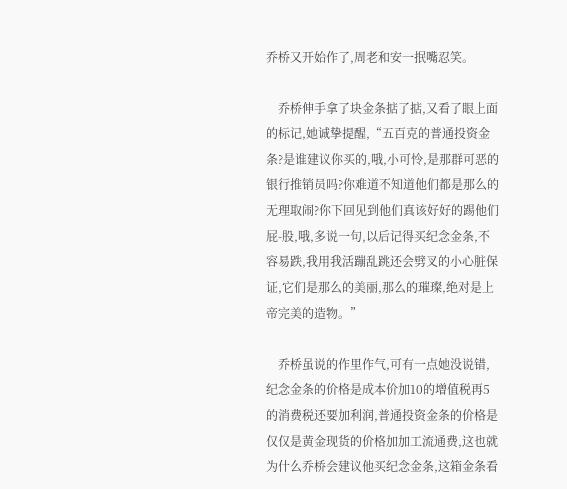乔桥又开始作了,周老和安一抿嘴忍笑。

    乔桥伸手拿了块金条掂了掂,又看了眼上面的标记,她诚挚提醒,“五百克的普通投资金条?是谁建议你买的,哦,小可怜,是那群可恶的银行推销员吗?你难道不知道他们都是那么的无理取闹?你下回见到他们真该好好的踢他们屁-股,哦,多说一句,以后记得买纪念金条,不容易跌,我用我活蹦乱跳还会劈叉的小心脏保证,它们是那么的美丽,那么的璀璨,绝对是上帝完美的造物。”

    乔桥虽说的作里作气,可有一点她没说错,纪念金条的价格是成本价加10的增值税再5的消费税还要加利润,普通投资金条的价格是仅仅是黄金现货的价格加加工流通费,这也就为什么乔桥会建议他买纪念金条,这箱金条看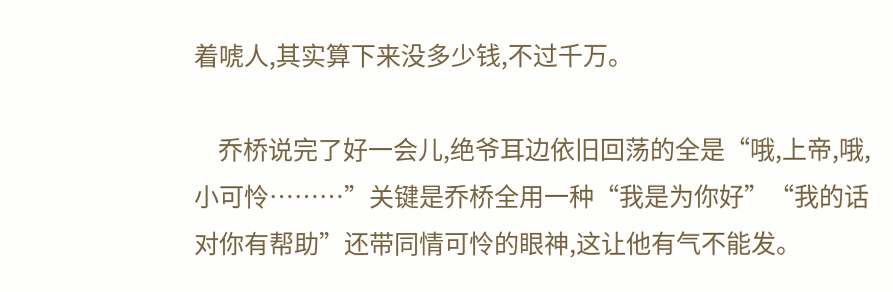着唬人,其实算下来没多少钱,不过千万。

    乔桥说完了好一会儿,绝爷耳边依旧回荡的全是“哦,上帝,哦,小可怜………”关键是乔桥全用一种“我是为你好”“我的话对你有帮助”还带同情可怜的眼神,这让他有气不能发。